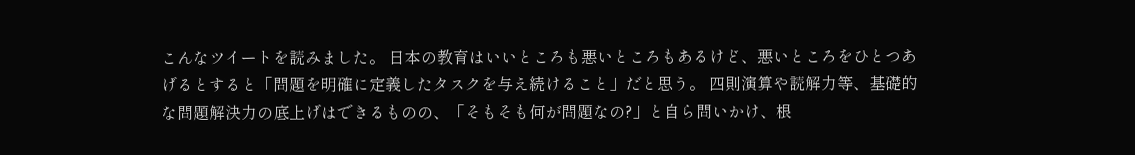こんなツイートを読みました。 日本の教育はいいところも悪いところもあるけど、悪いところをひとつあげるとすると「問題を明確に定義したタスクを与え続けること」だと思う。 四則演算や読解力等、基礎的な問題解決力の底上げはできるものの、「そもそも何が問題なの?」と自ら問いかけ、根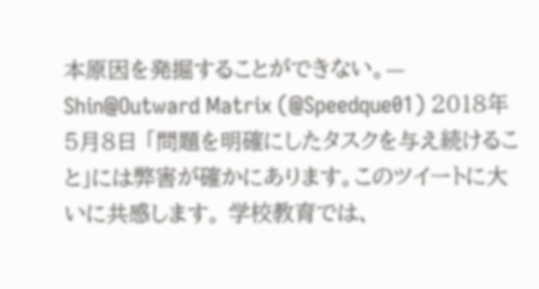本原因を発掘することができない。— Shin@Outward Matrix (@Speedque01) 2018年5月8日 「問題を明確にしたタスクを与え続けること」には弊害が確かにあります。このツイートに大いに共感します。 学校教育では、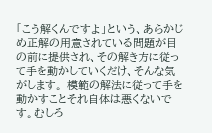「こう解くんですよ」という、あらかじめ正解の用意されている問題が目の前に提供され、その解き方に従って手を動かしていくだけ、そんな気がします。 模範の解法に従って手を動かすことそれ自体は悪くないです。むしろ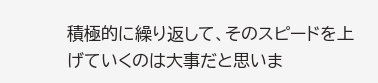積極的に繰り返して、そのスピードを上げていくのは大事だと思いま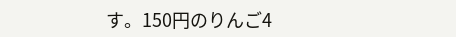す。150円のりんご4